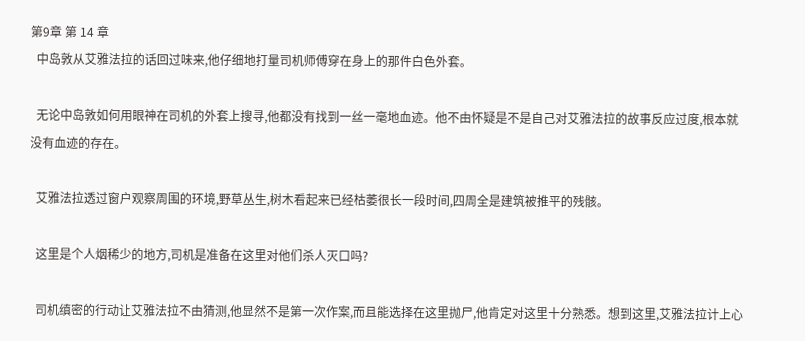第9章 第 14 章
  中岛敦从艾雅法拉的话回过味来,他仔细地打量司机师傅穿在身上的那件白色外套。

  无论中岛敦如何用眼神在司机的外套上搜寻,他都没有找到一丝一毫地血迹。他不由怀疑是不是自己对艾雅法拉的故事反应过度,根本就没有血迹的存在。

  艾雅法拉透过窗户观察周围的环境,野草丛生,树木看起来已经枯萎很长一段时间,四周全是建筑被推平的残骸。

  这里是个人烟稀少的地方,司机是准备在这里对他们杀人灭口吗?

  司机缜密的行动让艾雅法拉不由猜测,他显然不是第一次作案,而且能选择在这里抛尸,他肯定对这里十分熟悉。想到这里,艾雅法拉计上心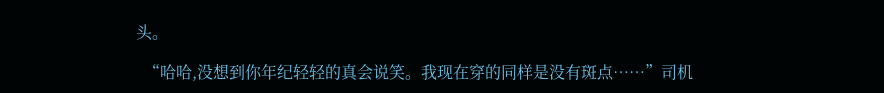头。

  “哈哈,没想到你年纪轻轻的真会说笑。我现在穿的同样是没有斑点……”司机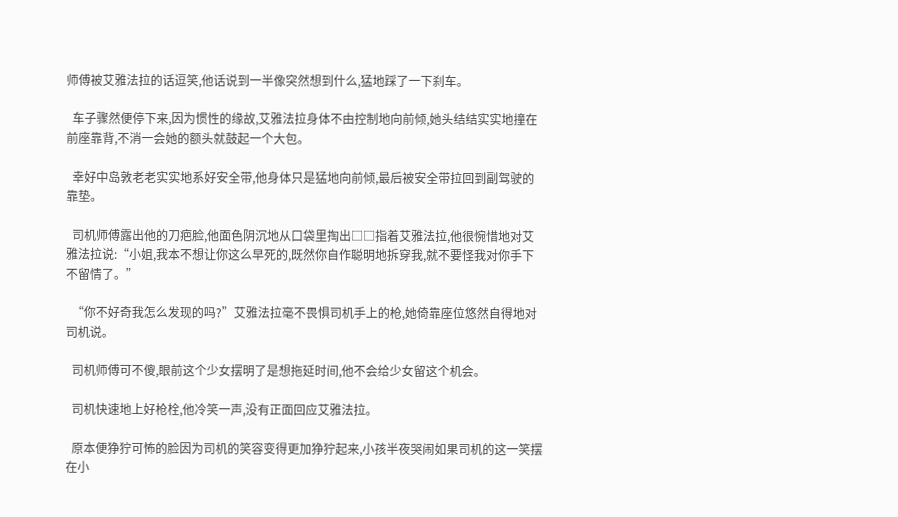师傅被艾雅法拉的话逗笑,他话说到一半像突然想到什么,猛地踩了一下刹车。

  车子骤然便停下来,因为惯性的缘故,艾雅法拉身体不由控制地向前倾,她头结结实实地撞在前座靠背,不消一会她的额头就鼓起一个大包。

  幸好中岛敦老老实实地系好安全带,他身体只是猛地向前倾,最后被安全带拉回到副驾驶的靠垫。

  司机师傅露出他的刀疤脸,他面色阴沉地从口袋里掏出□□指着艾雅法拉,他很惋惜地对艾雅法拉说:“小姐,我本不想让你这么早死的,既然你自作聪明地拆穿我,就不要怪我对你手下不留情了。”

  “你不好奇我怎么发现的吗?”艾雅法拉毫不畏惧司机手上的枪,她倚靠座位悠然自得地对司机说。

  司机师傅可不傻,眼前这个少女摆明了是想拖延时间,他不会给少女留这个机会。

  司机快速地上好枪栓,他冷笑一声,没有正面回应艾雅法拉。

  原本便狰狞可怖的脸因为司机的笑容变得更加狰狞起来,小孩半夜哭闹如果司机的这一笑摆在小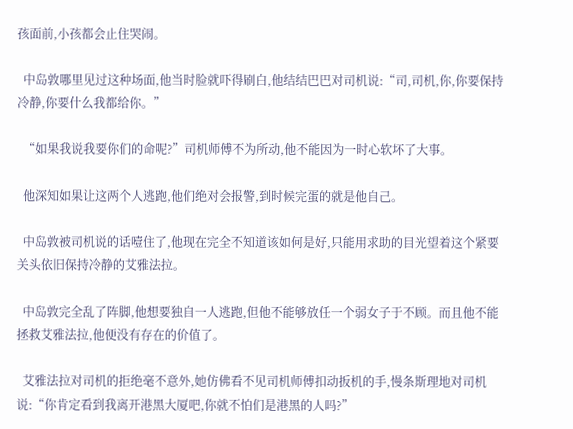孩面前,小孩都会止住哭闹。

  中岛敦哪里见过这种场面,他当时脸就吓得刷白,他结结巴巴对司机说:“司,司机,你,你要保持冷静,你要什么我都给你。”

  “如果我说我要你们的命呢?”司机师傅不为所动,他不能因为一时心软坏了大事。

  他深知如果让这两个人逃跑,他们绝对会报警,到时候完蛋的就是他自己。

  中岛敦被司机说的话噎住了,他现在完全不知道该如何是好,只能用求助的目光望着这个紧要关头依旧保持冷静的艾雅法拉。

  中岛敦完全乱了阵脚,他想要独自一人逃跑,但他不能够放任一个弱女子于不顾。而且他不能拯救艾雅法拉,他便没有存在的价值了。

  艾雅法拉对司机的拒绝毫不意外,她仿佛看不见司机师傅扣动扳机的手,慢条斯理地对司机说:“你肯定看到我离开港黑大厦吧,你就不怕们是港黑的人吗?”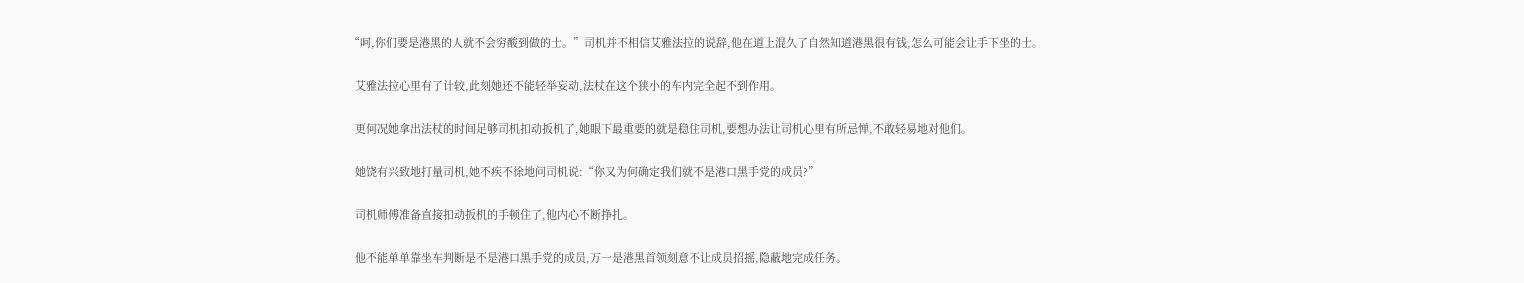“呵,你们要是港黑的人就不会穷酸到做的士。”司机并不相信艾雅法拉的说辞,他在道上混久了自然知道港黑很有钱,怎么可能会让手下坐的士。

  艾雅法拉心里有了计较,此刻她还不能轻举妄动,法杖在这个狭小的车内完全起不到作用。

  更何况她拿出法杖的时间足够司机扣动扳机了,她眼下最重要的就是稳住司机,要想办法让司机心里有所忌惮,不敢轻易地对他们。

  她饶有兴致地打量司机,她不疾不徐地问司机说:“你又为何确定我们就不是港口黑手党的成员?”

  司机师傅准备直接扣动扳机的手顿住了,他内心不断挣扎。

  他不能单单靠坐车判断是不是港口黑手党的成员,万一是港黑首领刻意不让成员招摇,隐蔽地完成任务。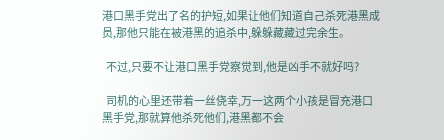港口黑手党出了名的护短,如果让他们知道自己杀死港黑成员,那他只能在被港黑的追杀中,躲躲藏藏过完余生。

  不过,只要不让港口黑手党察觉到,他是凶手不就好吗?

  司机的心里还带着一丝侥幸,万一这两个小孩是冒充港口黑手党,那就算他杀死他们,港黑都不会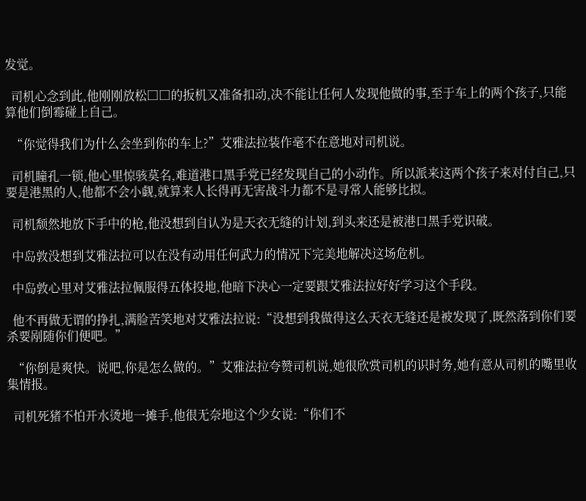发觉。

  司机心念到此,他刚刚放松□□的扳机又准备扣动,决不能让任何人发现他做的事,至于车上的两个孩子,只能算他们倒霉碰上自己。

  “你觉得我们为什么会坐到你的车上?”艾雅法拉装作毫不在意地对司机说。

  司机瞳孔一锁,他心里惊骇莫名,难道港口黑手党已经发现自己的小动作。所以派来这两个孩子来对付自己,只要是港黑的人,他都不会小觑,就算来人长得再无害战斗力都不是寻常人能够比拟。

  司机颓然地放下手中的枪,他没想到自认为是天衣无缝的计划,到头来还是被港口黑手党识破。

  中岛敦没想到艾雅法拉可以在没有动用任何武力的情况下完美地解决这场危机。

  中岛敦心里对艾雅法拉佩服得五体投地,他暗下决心一定要跟艾雅法拉好好学习这个手段。

  他不再做无谓的挣扎,满脸苦笑地对艾雅法拉说:“没想到我做得这么天衣无缝还是被发现了,既然落到你们要杀要剐随你们便吧。”

  “你倒是爽快。说吧,你是怎么做的。”艾雅法拉夸赞司机说,她很欣赏司机的识时务,她有意从司机的嘴里收集情报。

  司机死猪不怕开水烫地一摊手,他很无奈地这个少女说:“你们不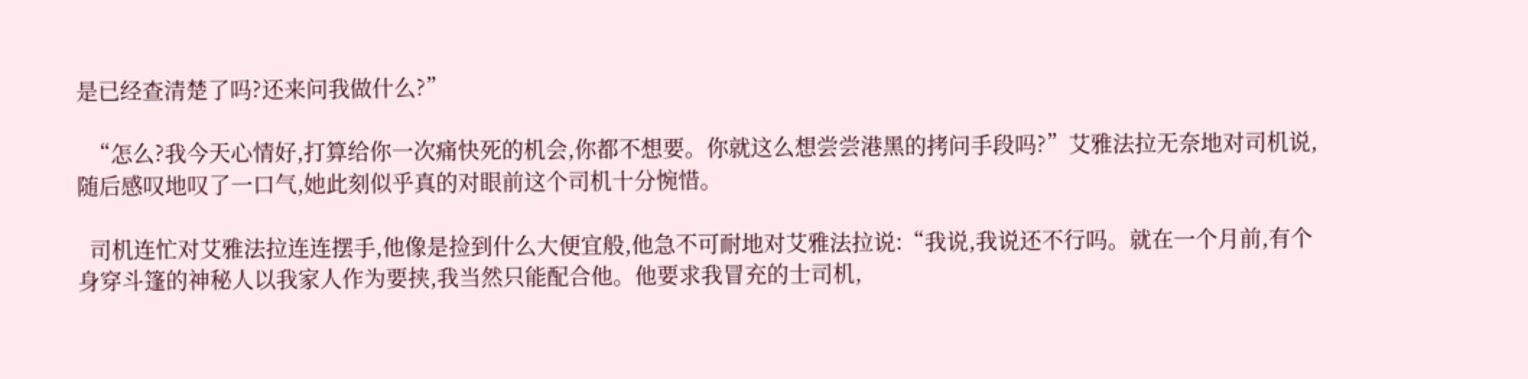是已经查清楚了吗?还来问我做什么?”

  “怎么?我今天心情好,打算给你一次痛快死的机会,你都不想要。你就这么想尝尝港黑的拷问手段吗?”艾雅法拉无奈地对司机说,随后感叹地叹了一口气,她此刻似乎真的对眼前这个司机十分惋惜。

  司机连忙对艾雅法拉连连摆手,他像是捡到什么大便宜般,他急不可耐地对艾雅法拉说:“我说,我说还不行吗。就在一个月前,有个身穿斗篷的神秘人以我家人作为要挟,我当然只能配合他。他要求我冒充的士司机,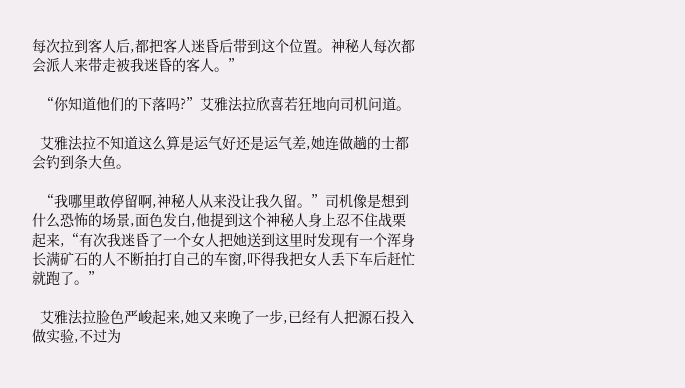每次拉到客人后,都把客人迷昏后带到这个位置。神秘人每次都会派人来带走被我迷昏的客人。”

  “你知道他们的下落吗?”艾雅法拉欣喜若狂地向司机问道。

  艾雅法拉不知道这么算是运气好还是运气差,她连做趟的士都会钓到条大鱼。

  “我哪里敢停留啊,神秘人从来没让我久留。”司机像是想到什么恐怖的场景,面色发白,他提到这个神秘人身上忍不住战栗起来,“有次我迷昏了一个女人把她送到这里时发现有一个浑身长满矿石的人不断拍打自己的车窗,吓得我把女人丢下车后赶忙就跑了。”

  艾雅法拉脸色严峻起来,她又来晚了一步,已经有人把源石投入做实验,不过为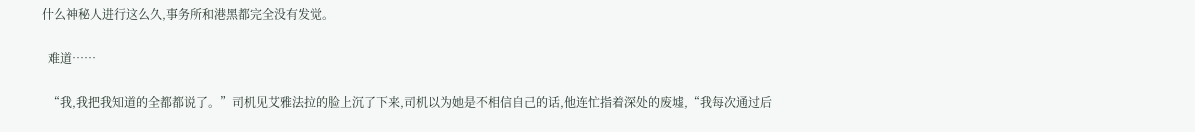什么神秘人进行这么久,事务所和港黑都完全没有发觉。

  难道……

  “我,我把我知道的全都都说了。”司机见艾雅法拉的脸上沉了下来,司机以为她是不相信自己的话,他连忙指着深处的废墟,“我每次通过后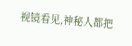视镜看见,神秘人都把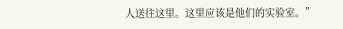人送往这里。这里应该是他们的实验室。”